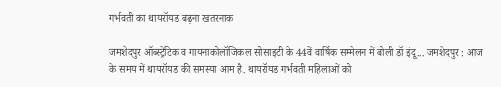गर्भवती का थायरॉयड बढ़ना खतरनाक

जमशेदपुर ऑब्स्ट्रेटिक व गायनाकोलॉजिकल सोसाइटी के 44वें वार्षिक सम्मेलन में बोली डॉ इंदू... जमशेदपुर : आज के समय में थायरॉयड की समस्या आम है. थायरॉयड गर्भवती महिलाओं को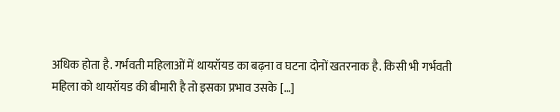अधिक होता है. गर्भवती महिलाओं में थायरॉयड का बढ़ना व घटना दोनों खतरनाक है. किसी भी गर्भवती महिला को थायरॉयड की बीमारी है तो इसका प्रभाव उसके […]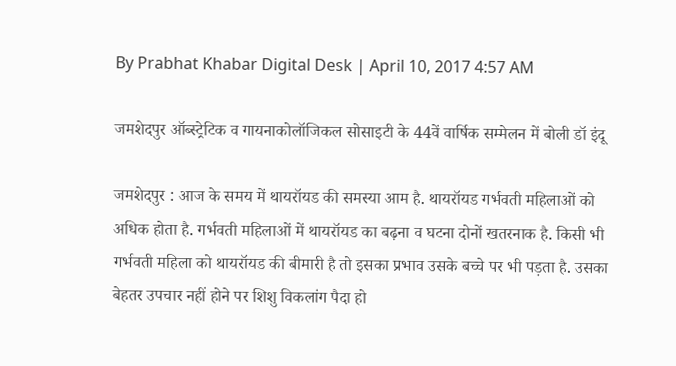By Prabhat Khabar Digital Desk | April 10, 2017 4:57 AM

जमशेदपुर ऑब्स्ट्रेटिक व गायनाकोलॉजिकल सोसाइटी के 44वें वार्षिक सम्मेलन में बोली डॉ इंदू

जमशेदपुर : आज के समय में थायरॉयड की समस्या आम है. थायरॉयड गर्भवती महिलाओं को अधिक होता है. गर्भवती महिलाओं में थायरॉयड का बढ़ना व घटना दोनों खतरनाक है. किसी भी गर्भवती महिला को थायरॉयड की बीमारी है तो इसका प्रभाव उसके बच्चे पर भी पड़ता है. उसका बेहतर उपचार नहीं होने पर शिशु विकलांग पैदा हो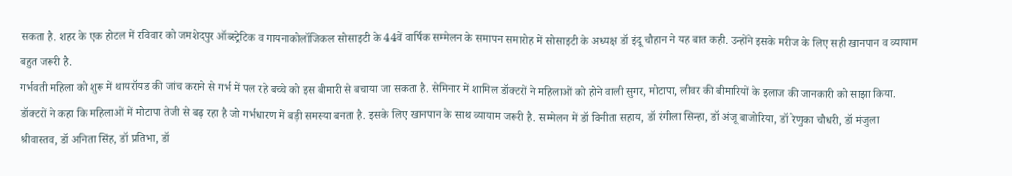सकता है. शहर के एक होटल में रविवार को जमशेदपुर ऑब्स्ट्रेटिक व गायनाकोलॉजिकल सोसाइटी के 44वें वार्षिक सम्मेलन के समापन समारोह में सोसाइटी के अध्यक्ष डॉ इंदू चौहान ने यह बात कही. उन्होंने इसके मरीज के लिए सही खानपान व व्यायाम बहुत जरूरी है.
गर्भवती महिला को शुरू में थायरॉयड की जांच कराने से गर्भ में पल रहे बच्चे को इस बीमारी से बचाया जा सकता है. सेमिनार में शामिल डॉक्टरों ने महिलाओं को होने वाली सुगर, मोटापा, लीवर की बीमारियों के इलाज की जानकारी को साझा किया. डॉक्टरों ने कहा कि महिलाओं में मोटापा तेजी से बढ़ रहा है जो गर्भधारण में बड़ी समस्या बनता है. इसके लिए खानपान के साथ व्यायाम जरूरी है. सम्मेलन में डॉ विनीता सहाय, डॉ रंगीला सिन्हा, डॉ अंजू बाजोरिया, डॉ रेणुका चौधरी, डॉ मंजुला श्रीवास्तव, डॉ अनिता सिंह, डॉ प्रतिभा, डॉ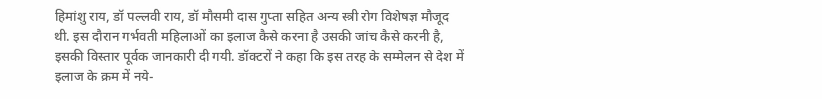हिमांशु राय, डॉ पल्लवी राय, डॉ मौसमी दास गुप्ता सहित अन्य स्त्री रोग विशेषज्ञ मौजूद थी. इस दौरान गर्भवती महिलाओं का इलाज कैसे करना है उसकी जांच कैसे करनी है, इसकी विस्तार पूर्वक जानकारी दी गयी. डॉक्टरों ने कहा कि इस तरह के सम्मेलन से देश में इलाज के क्रम में नये-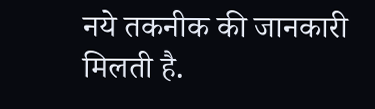नये तकनीक की जानकारी मिलती है.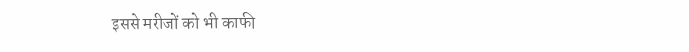इससे मरीजों को भी काफी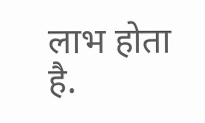लाभ होता है.